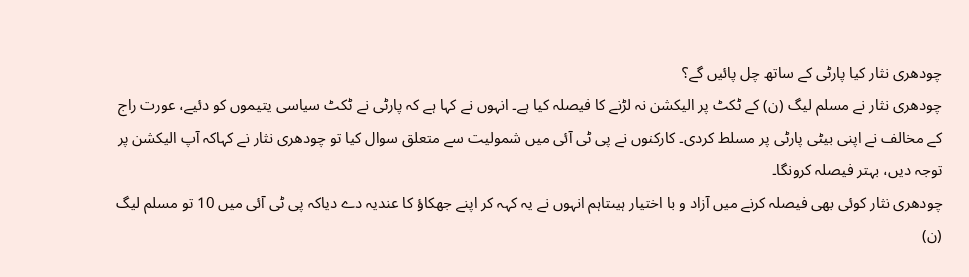چودھری نثار کیا پارٹی کے ساتھ چل پائیں گے؟
چودھری نثار نے مسلم لیگ (ن) کے ٹکٹ پر الیکشن نہ لڑنے کا فیصلہ کیا ہے۔ انہوں نے کہا ہے کہ پارٹی نے ٹکٹ سیاسی یتیموں کو دئیے، عورت راج کے مخالف نے اپنی بیٹی پارٹی پر مسلط کردی۔ کارکنوں نے پی ٹی آئی میں شمولیت سے متعلق سوال کیا تو چودھری نثار نے کہاکہ آپ الیکشن پر توجہ دیں، بہتر فیصلہ کرونگا۔
چودھری نثار کوئی بھی فیصلہ کرنے میں آزاد و با اختیار ہیںتاہم انہوں نے یہ کہہ کر اپنے جھکاؤ کا عندیہ دے دیاکہ پی ٹی آئی میں 10 تو مسلم لیگ (ن)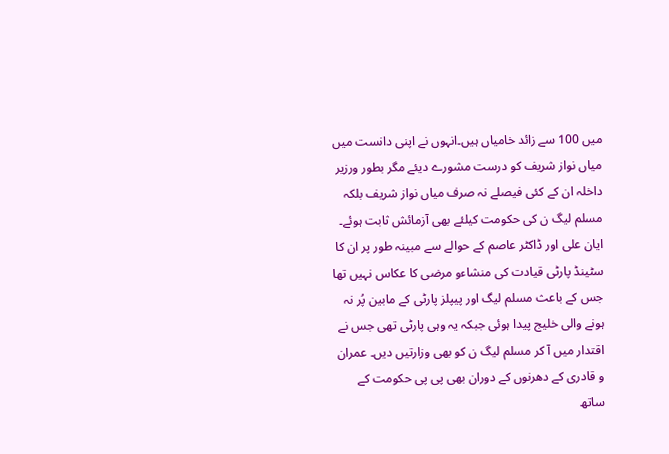میں 100 سے زائد خامیاں ہیں۔انہوں نے اپنی دانست میں میاں نواز شریف کو درست مشورے دیئے مگر بطور ورزیر داخلہ ان کے کئی فیصلے نہ صرف میاں نواز شریف بلکہ مسلم لیگ ن کی حکومت کیلئے بھی آزمائش ثابت ہوئے۔ ایان علی اور ڈاکٹر عاصم کے حوالے سے مبینہ طور پر ان کا سٹینڈ پارٹی قیادت کی منشاءو مرضی کا عکاس نہیں تھا جس کے باعث مسلم لیگ اور پیپلز پارٹی کے مابین پُر نہ ہونے والی خلیج پیدا ہوئی جبکہ یہ وہی پارٹی تھی جس نے اقتدار میں آ کر مسلم لیگ ن کو بھی وزارتیں دیں۔ عمران و قادری کے دھرنوں کے دوران بھی پی پی حکومت کے ساتھ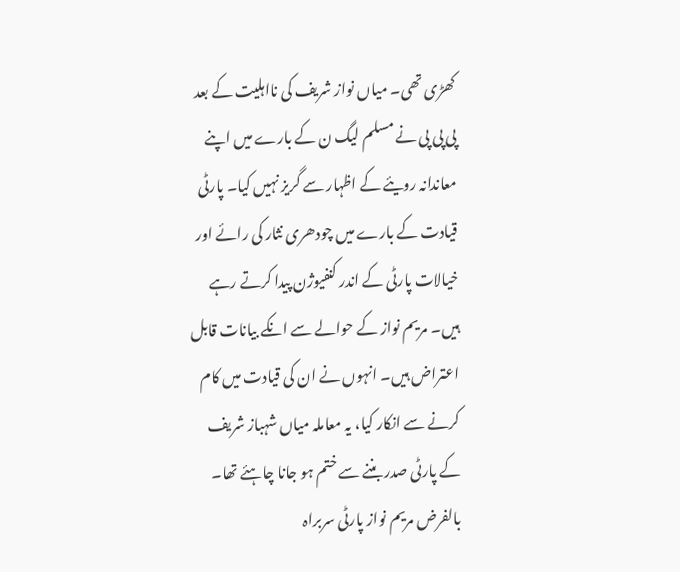کھڑی تھی۔ میاں نواز شریف کی نااہلیت کے بعد پی پی پی نے مسلم لیگ ن کے بارے میں اپنے معاندانہ رویئے کے اظہار سے گریز نہیں کیا۔ پارٹی قیادت کے بارے میں چودھری نثار کی رائے اور خیالات پارٹی کے اندر کنفیوژن پیدا کرتے رہے ہیں۔ مریم نواز کے حوالے سے انکے بیانات قابل اعتراض ہیں۔ انہوں نے ان کی قیادت میں کام کرنے سے انکار کیا، یہ معاملہ میاں شہباز شریف کے پارٹی صدر بننے سے ختم ہو جانا چاہئے تھا۔ بالفرض مریم نواز پارٹی سربراہ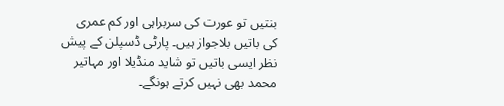بنتیں تو عورت کی سربراہی اور کم عمری کی باتیں بلاجواز ہیں۔ پارٹی ڈسپلن کے پیش نظر ایسی باتیں تو شاید منڈیلا اور مہاتیر محمد بھی نہیں کرتے ہونگے۔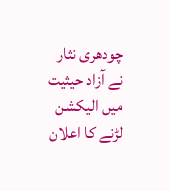چودھری نثار نے آزاد حیثیت میں الیکشن لڑنے کا اعلان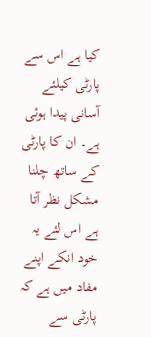کیا ہے اس سے پارٹی کیلئے آسانی پیدا ہوئی ہے۔ ان کا پارٹی کے ساتھ چلنا مشکل نظر آتا ہے اس لئے یہ خود انکے اپنے مفاد میں ہے کہ پارٹی سے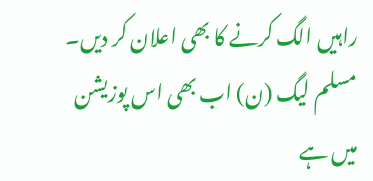راہیں الگ کرنے کا بھی اعلان کر دیں۔ مسلم لیگ (ن) اب بھی اس پوزیشن میں ہے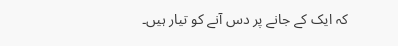کہ ایک کے جانے پر دس آنے کو تیار ہیں۔